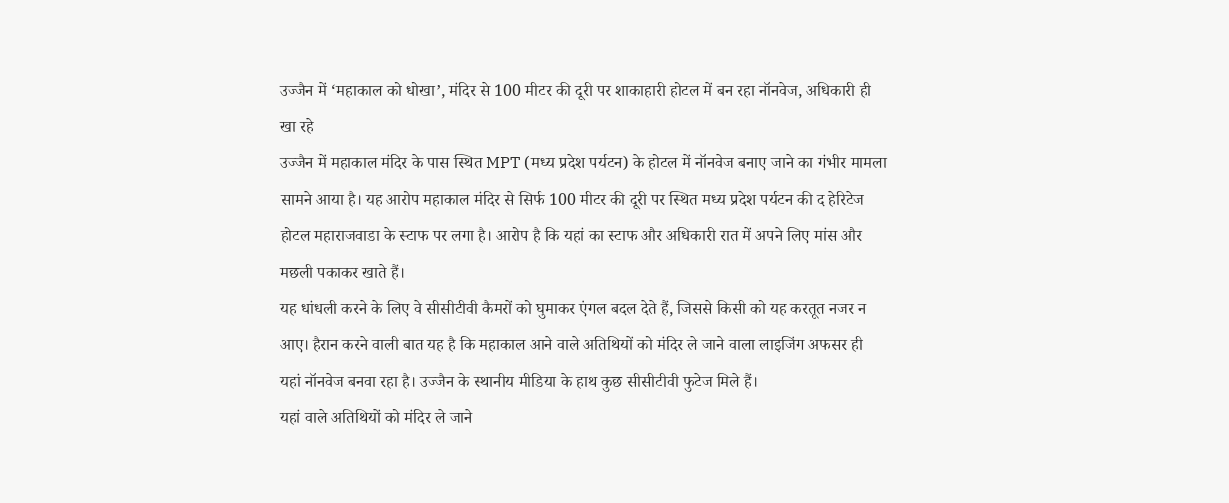उज्जैन में ‘महाकाल को धोखा’, मंदिर से 100 मीटर की दूरी पर शाकाहारी होटल में बन रहा नॉनवेज, अधिकारी ही खा रहे
उज्जैन में महाकाल मंदिर के पास स्थित MPT (मध्य प्रदेश पर्यटन) के होटल में नॉनवेज बनाए जाने का गंभीर मामला सामने आया है। यह आरोप महाकाल मंदिर से सिर्फ 100 मीटर की दूरी पर स्थित मध्य प्रदेश पर्यटन की द हेरिटेज होटल महाराजवाडा के स्टाफ पर लगा है। आरोप है कि यहां का स्टाफ और अधिकारी रात में अपने लिए मांस और मछली पकाकर खाते हैं।
यह धांधली करने के लिए वे सीसीटीवी कैमरों को घुमाकर एंगल बदल देते हैं, जिससे किसी को यह करतूत नजर न आए। हैरान करने वाली बात यह है कि महाकाल आने वाले अतिथियों को मंदिर ले जाने वाला लाइजिंग अफसर ही यहां नॉनवेज बनवा रहा है। उज्जैन के स्थानीय मीडिया के हाथ कुछ सीसीटीवी फुटेज मिले हैं।
यहां वाले अतिथियों को मंदिर ले जाने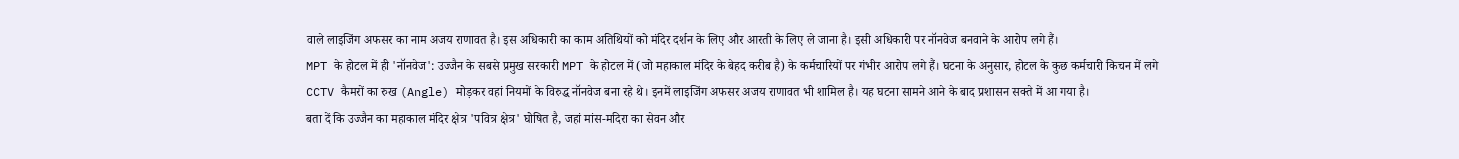वाले लाइजिंग अफसर का नाम अजय राणावत है। इस अधिकारी का काम अतिथियों को मंदिर दर्शन के लिए और आरती के लिए ले जाना है। इसी अधिकारी पर नॉनवेज बनवाने के आरोप लगे हैं।
MPT के होटल में ही 'नॉनवेज': उज्जैन के सबसे प्रमुख सरकारी MPT के होटल में (जो महाकाल मंदिर के बेहद करीब है) के कर्मचारियों पर गंभीर आरोप लगे हैं। घटना के अनुसार, होटल के कुछ कर्मचारी किचन में लगे CCTV कैमरों का रुख (Angle) मोड़कर वहां नियमों के विरुद्ध नॉनवेज बना रहे थे। इनमें लाइजिंग अफसर अजय राणावत भी शामिल है। यह घटना सामने आने के बाद प्रशासन सक्ते में आ गया है।
बता दें कि उज्जैन का महाकाल मंदिर क्षेत्र 'पवित्र क्षेत्र' घोषित है, जहां मांस-मदिरा का सेवन और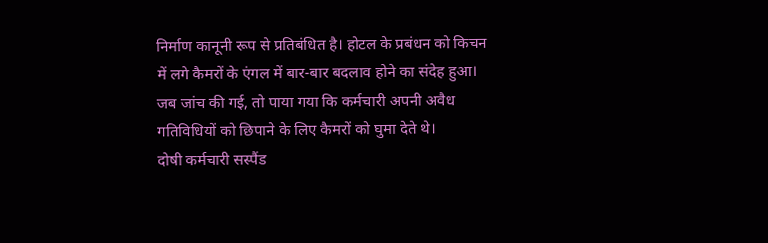निर्माण कानूनी रूप से प्रतिबंधित है। होटल के प्रबंधन को किचन में लगे कैमरों के एंगल में बार-बार बदलाव होने का संदेह हुआ। जब जांच की गई, तो पाया गया कि कर्मचारी अपनी अवैध गतिविधियों को छिपाने के लिए कैमरों को घुमा देते थे।
दोषी कर्मचारी सस्पैंड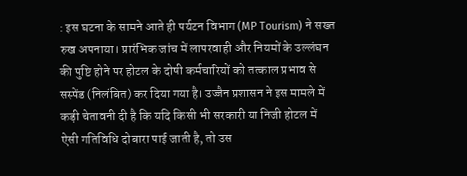: इस घटना के सामने आते ही पर्यटन विभाग (MP Tourism) ने सख्त रुख अपनाया। प्रारंभिक जांच में लापरवाही और नियमों के उल्लंघन की पुष्टि होने पर होटल के दोषी कर्मचारियों को तत्काल प्रभाव से सस्पेंड (निलंबित) कर दिया गया है। उज्जैन प्रशासन ने इस मामले में कड़ी चेतावनी दी है कि यदि किसी भी सरकारी या निजी होटल में ऐसी गतिविधि दोबारा पाई जाती है, तो उस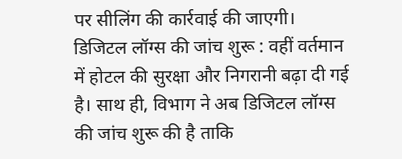पर सीलिंग की कार्रवाई की जाएगी।
डिजिटल लॉग्स की जांच शुरू : वहीं वर्तमान में होटल की सुरक्षा और निगरानी बढ़ा दी गई है। साथ ही, विभाग ने अब डिजिटल लॉग्स की जांच शुरू की है ताकि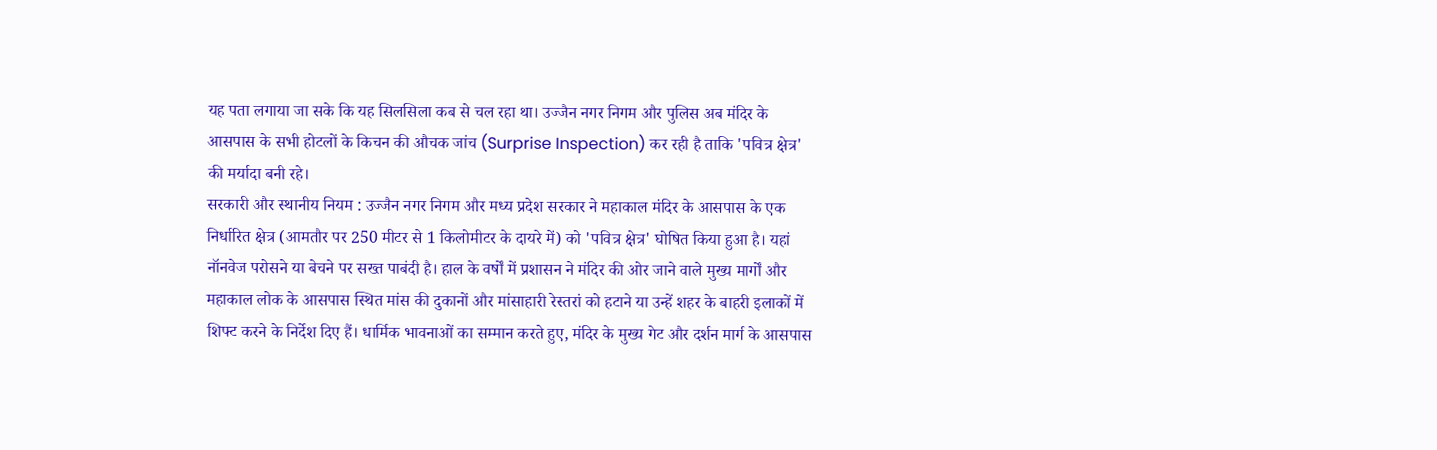यह पता लगाया जा सके कि यह सिलसिला कब से चल रहा था। उज्जैन नगर निगम और पुलिस अब मंदिर के आसपास के सभी होटलों के किचन की औचक जांच (Surprise Inspection) कर रही है ताकि 'पवित्र क्षेत्र' की मर्यादा बनी रहे।
सरकारी और स्थानीय नियम : उज्जैन नगर निगम और मध्य प्रदेश सरकार ने महाकाल मंदिर के आसपास के एक निर्धारित क्षेत्र (आमतौर पर 250 मीटर से 1 किलोमीटर के दायरे में) को 'पवित्र क्षेत्र' घोषित किया हुआ है। यहां नॉनवेज परोसने या बेचने पर सख्त पाबंदी है। हाल के वर्षों में प्रशासन ने मंदिर की ओर जाने वाले मुख्य मार्गों और महाकाल लोक के आसपास स्थित मांस की दुकानों और मांसाहारी रेस्तरां को हटाने या उन्हें शहर के बाहरी इलाकों में शिफ्ट करने के निर्देश दिए हैं। धार्मिक भावनाओं का सम्मान करते हुए, मंदिर के मुख्य गेट और दर्शन मार्ग के आसपास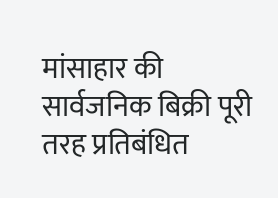मांसाहार की सार्वजनिक बिक्री पूरी तरह प्रतिबंधित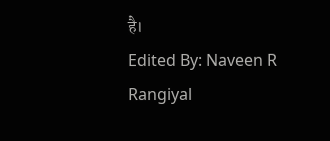है।
Edited By: Naveen R Rangiyal